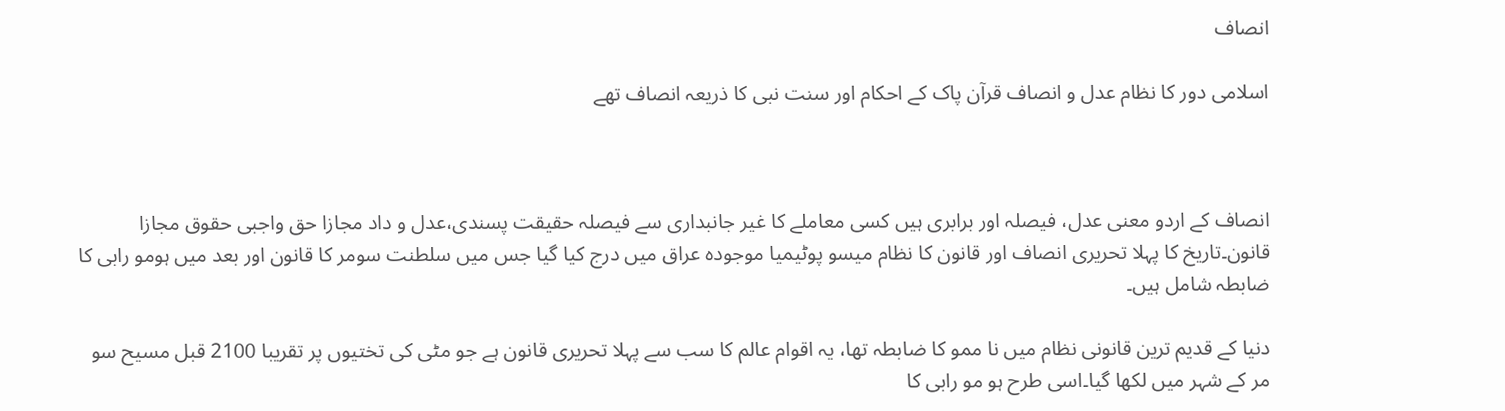انصاف

اسلامی دور کا نظام عدل و انصاف قرآن پاک کے احکام اور سنت نبی کا ذریعہ انصاف تھے



انصاف کے اردو معنی عدل، فیصلہ اور برابری ہیں کسی معاملے کا غیر جانبداری سے فیصلہ حقیقت پسندی،عدل و داد مجازا حق واجبی حقوق مجازا قانون۔تاریخ کا پہلا تحریری انصاف اور قانون کا نظام میسو پوٹیمیا موجودہ عراق میں درج کیا گیا جس میں سلطنت سومر کا قانون اور بعد میں ہومو رابی کا ضابطہ شامل ہیں۔

دنیا کے قدیم ترین قانونی نظام میں نا ممو کا ضابطہ تھا، یہ اقوام عالم کا سب سے پہلا تحریری قانون ہے جو مٹی کی تختیوں پر تقریبا 2100 قبل مسیح سو مر کے شہر میں لکھا گیا۔اسی طرح ہو مو رابی کا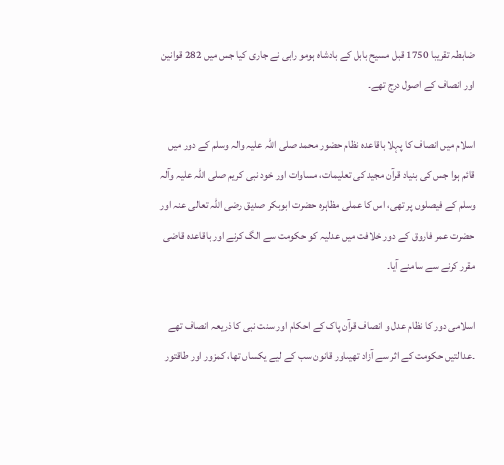ضابطہ تقریبا 1750 قبل مسیح بابل کے بادشاہ ہومو رابی نے جاری کیا جس میں 282 قوانین اور انصاف کے اصول درج تھے۔

اسلام میں انصاف کا پہلا باقاعدہ نظام حضور محمد صلی اللہ علیہ والہ وسلم کے دور میں قائم ہوا جس کی بنیاد قرآن مجید کی تعلیمات، مساوات اور خود نبی کریم صلی اللہ علیہ وآلہ وسلم کے فیصلوں پر تھی، اس کا عملی مظاہرہ حضرت ابوبکر صدیق رضی اللہ تعالی عنہ اور حضرت عمر فاروق کے دور خلافت میں عدلیہ کو حکومت سے الگ کرنے اور باقاعدہ قاضی مقرر کرنے سے سامنے آیا۔

اسلامی دور کا نظام عدل و انصاف قرآن پاک کے احکام اور سنت نبی کا ذریعہ انصاف تھے ۔عدالتیں حکومت کے اثر سے آزاد تھیںاور قانون سب کے لیے یکساں تھا، کمزور اور طاقتور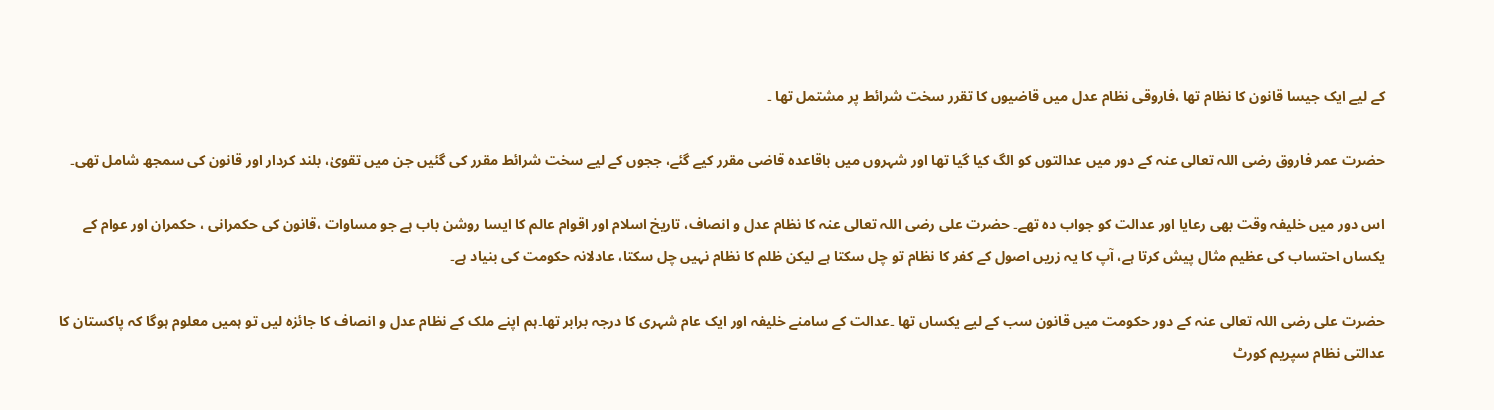کے لیے ایک جیسا قانون کا نظام تھا ،فاروقی نظام عدل میں قاضیوں کا تقرر سخت شرائط پر مشتمل تھا ۔

حضرت عمر فاروق رضی اللہ تعالی عنہ کے دور میں عدالتوں کو الگ کیا گیا تھا اور شہروں میں باقاعدہ قاضی مقرر کیے گئے، ججوں کے لیے سخت شرائط مقرر کی گئیں جن میں تقویٰ، بلند کردار اور قانون کی سمجھ شامل تھی۔

اس دور میں خلیفہ وقت بھی رعایا اور عدالت کو جواب دہ تھے۔ حضرت علی رضی اللہ تعالی عنہ کا نظام عدل و انصاف، تاریخ اسلام اور اقوام عالم کا ایسا روشن باب ہے جو مساوات ،قانون کی حکمرانی ، حکمران اور عوام کے یکساں احتساب کی عظیم مثال پیش کرتا ہے، آپ کا یہ زریں اصول کے کفر کا نظام تو چل سکتا ہے لیکن ظلم کا نظام نہیں چل سکتا، عادلانہ حکومت کی بنیاد ہے۔

حضرت علی رضی اللہ تعالی عنہ کے دور حکومت میں قانون سب کے لیے یکساں تھا ۔عدالت کے سامنے خلیفہ اور ایک عام شہری کا درجہ برابر تھا۔ہم اپنے ملک کے نظام عدل و انصاف کا جائزہ لیں تو ہمیں معلوم ہوگا کہ پاکستان کا عدالتی نظام سپریم کورٹ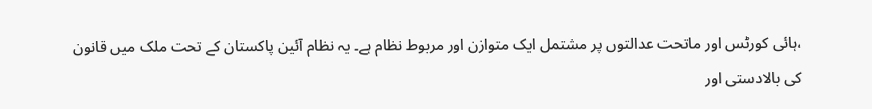،ہائی کورٹس اور ماتحت عدالتوں پر مشتمل ایک متوازن اور مربوط نظام ہے۔ یہ نظام آئین پاکستان کے تحت ملک میں قانون کی بالادستی اور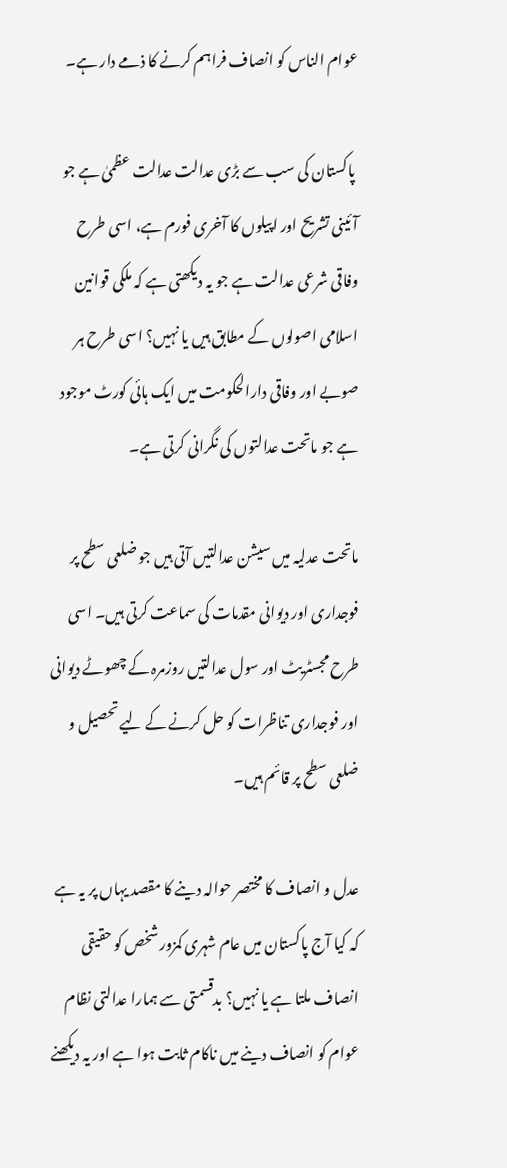عوام الناس کو انصاف فراہم کرنے کا ذمے دار ہے۔

 پاکستان کی سب سے بڑی عدالت عدالت عظمیٰ ہے جو آئینی تشریح اور اپیلوں کا آخری فورم ہے، اسی طرح وفاقی شرعی عدالت ہے جو یہ دیکھتی ہے کہ ملکی قوانین اسلامی اصولوں کے مطابق ہیں یا نہیں؟ اسی طرح ہر صوبے اور وفاقی دارالحکومت میں ایک ہائی کورٹ موجود ہے جو ماتحت عدالتوں کی نگرانی کرتی ہے۔

ماتحت عدلیہ میں سیشن عدالتیں آتی ہیں جو ضلعی سطح پر فوجداری اور دیوانی مقدمات کی سماعت کرتی ہیں۔ اسی طرح مجسٹریٹ اور سول عدالتیں روزمرہ کے چھوٹے دیوانی اور فوجداری تناظرات کو حل کرنے کے لیے تحصیل و ضلعی سطح پر قائم ہیں۔

عدل و انصاف کا مختصر حوالہ دینے کا مقصد یہاں پر یہ ہے کہ کیا آج پاکستان میں عام شہری کمزور شخص کو حقیقی انصاف ملتا ہے یا نہیں؟ بدقسمتی سے ہمارا عدالتی نظام عوام کو انصاف دینے میں ناکام ثابت ہوا ہے اور یہ دیکھنے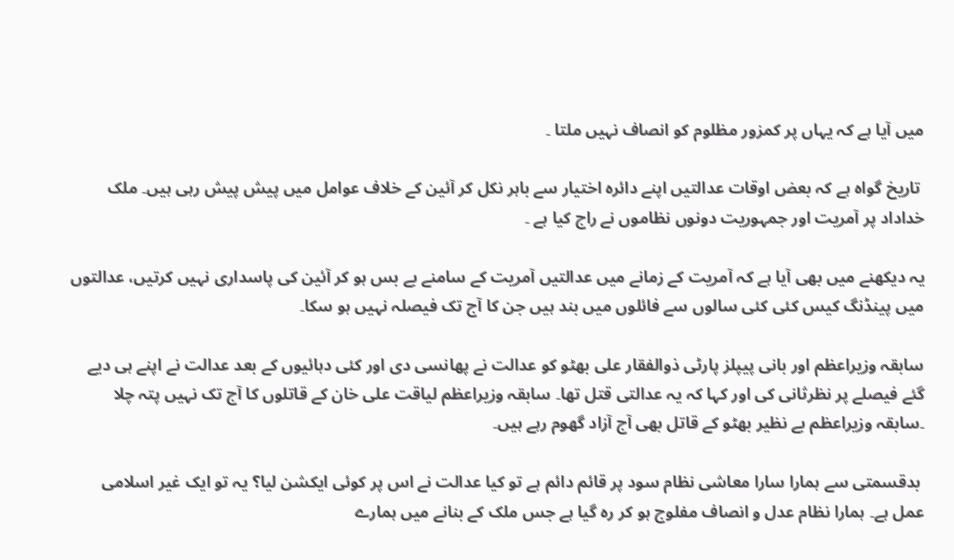میں آیا ہے کہ یہاں پر کمزور مظلوم کو انصاف نہیں ملتا ۔

 تاریخ گواہ ہے کہ بعض اوقات عدالتیں اپنے دائرہ اختیار سے باہر نکل کر آئین کے خلاف عوامل میں پیش پیش رہی ہیں۔ ملک خداداد پر آمریت اور جمہوریت دونوں نظاموں نے راج کیا ہے ۔

یہ دیکھنے میں بھی آیا ہے کہ آمریت کے زمانے میں عدالتیں آمریت کے سامنے بے بس ہو کر آئین کی پاسداری نہیں کرتیں، عدالتوں میں پینڈنگ کیس کئی کئی سالوں سے فائلوں میں بند ہیں جن کا آج تک فیصلہ نہیں ہو سکا۔

سابقہ وزیراعظم اور بانی پیپلز پارٹی ذوالفقار علی بھٹو کو عدالت نے پھانسی دی اور کئی دہائیوں کے بعد عدالت نے اپنے ہی دیے گئے فیصلے پر نظرثانی کی اور کہا کہ یہ عدالتی قتل تھا۔ سابقہ وزیراعظم لیاقت علی خان کے قاتلوں کا آج تک نہیں پتہ چلا ۔سابقہ وزیراعظم بے نظیر بھٹو کے قاتل بھی آج آزاد گھوم رہے ہیں۔

 بدقسمتی سے ہمارا سارا معاشی نظام سود پر قائم دائم ہے تو کیا عدالت نے اس پر کوئی ایکشن لیا؟ یہ تو ایک غیر اسلامی عمل ہے۔ ہمارا نظام عدل و انصاف مفلوج ہو کر رہ گیا ہے جس ملک کے بنانے میں ہمارے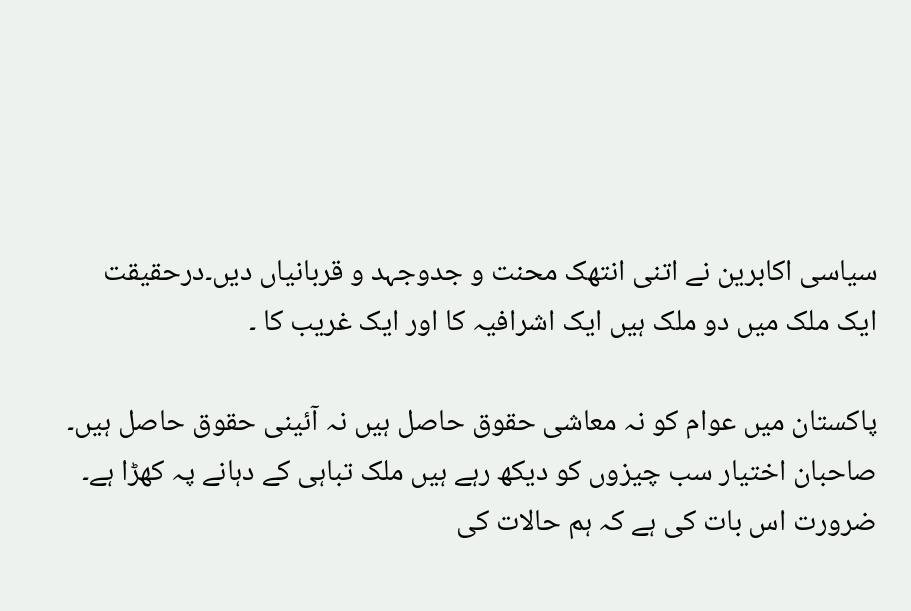سیاسی اکابرین نے اتنی انتھک محنت و جدوجہد و قربانیاں دیں۔درحقیقت ایک ملک میں دو ملک ہیں ایک اشرافیہ کا اور ایک غریب کا ۔

پاکستان میں عوام کو نہ معاشی حقوق حاصل ہیں نہ آئینی حقوق حاصل ہیں۔ صاحبان اختیار سب چیزوں کو دیکھ رہے ہیں ملک تباہی کے دہانے پہ کھڑا ہے۔ ضرورت اس بات کی ہے کہ ہم حالات کی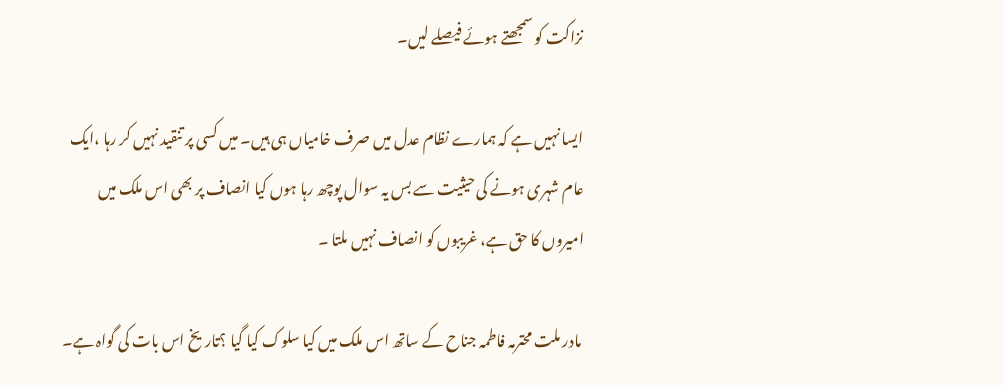نزاکت کو سمجھتے ہوئے فیصلے لیں۔

ایسا نہیں ہے کہ ہمارے نظام عدل میں صرف خامیاں ہی ہیں۔ میں کسی پر تنقید نہیں کر رہا ،ایک عام شہری ہونے کی حیثیت سے بس یہ سوال پوچھ رہا ہوں کیا انصاف پر بھی اس ملک میں امیروں کا حق ہے، غریبوں کو انصاف نہیں ملتا ۔

 مادر ملت محترمہ فاطمہ جناح کے ساتھ اس ملک میں کیا سلوک کیا گیا ؟تاریخ اس بات کی گواہ ہے۔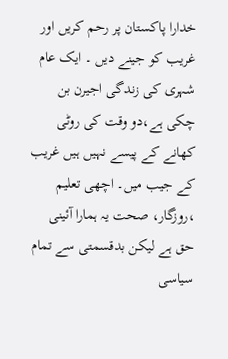خدارا پاکستان پر رحم کریں اور غریب کو جینے دیں ۔ ایک عام شہری کی زندگی اجیرن بن چکی ہے،دو وقت کی روٹی کھانے کے پیسے نہیں ہیں غریب کے جیب میں۔ اچھی تعلیم ،روزگار، صحت یہ ہمارا آئینی حق ہے لیکن بدقسمتی سے تمام سیاسی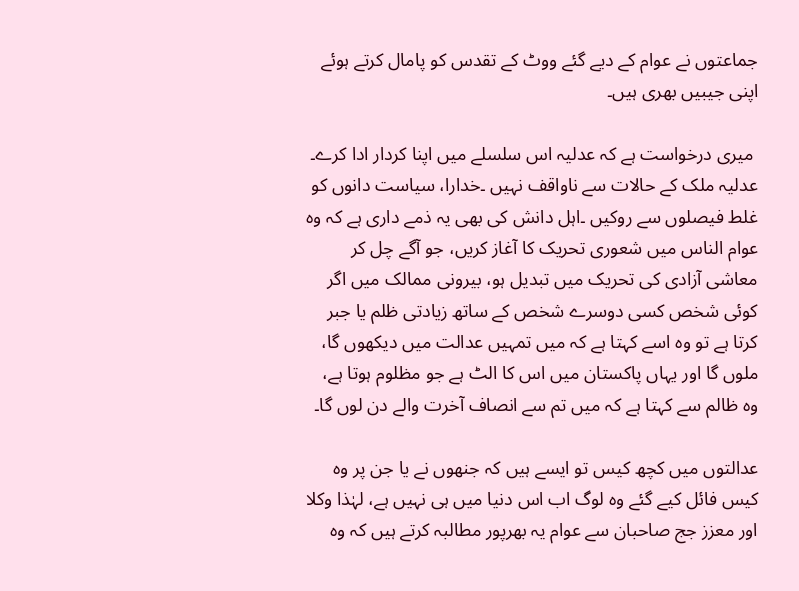جماعتوں نے عوام کے دیے گئے ووٹ کے تقدس کو پامال کرتے ہوئے اپنی جیبیں بھری ہیں۔

 میری درخواست ہے کہ عدلیہ اس سلسلے میں اپنا کردار ادا کرے۔ عدلیہ ملک کے حالات سے ناواقف نہیں ۔خدارا، سیاست دانوں کو غلط فیصلوں سے روکیں ۔اہل دانش کی بھی یہ ذمے داری ہے کہ وہ عوام الناس میں شعوری تحریک کا آغاز کریں، جو آگے چل کر معاشی آزادی کی تحریک میں تبدیل ہو، بیرونی ممالک میں اگر کوئی شخص کسی دوسرے شخص کے ساتھ زیادتی ظلم یا جبر کرتا ہے تو وہ اسے کہتا ہے کہ میں تمہیں عدالت میں دیکھوں گا، ملوں گا اور یہاں پاکستان میں اس کا الٹ ہے جو مظلوم ہوتا ہے، وہ ظالم سے کہتا ہے کہ میں تم سے انصاف آخرت والے دن لوں گا۔

عدالتوں میں کچھ کیس تو ایسے ہیں کہ جنھوں نے یا جن پر وہ کیس فائل کیے گئے وہ لوگ اب اس دنیا میں ہی نہیں ہے، لہٰذا وکلا اور معزز جج صاحبان سے عوام یہ بھرپور مطالبہ کرتے ہیں کہ وہ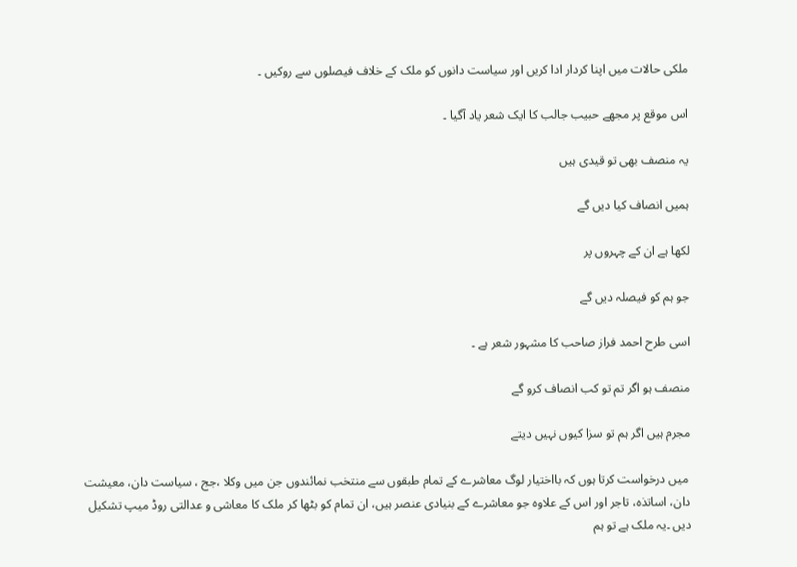ملکی حالات میں اپنا کردار ادا کریں اور سیاست دانوں کو ملک کے خلاف فیصلوں سے روکیں ۔

اس موقع پر مجھے حبیب جالب کا ایک شعر یاد آگیا ۔

یہ منصف بھی تو قیدی ہیں

ہمیں انصاف کیا دیں گے

لکھا ہے ان کے چہروں پر

جو ہم کو فیصلہ دیں گے

اسی طرح احمد فراز صاحب کا مشہور شعر ہے ۔

منصف ہو اگر تم تو کب انصاف کرو گے

مجرم ہیں اگر ہم تو سزا کیوں نہیں دیتے

 میں درخواست کرتا ہوں کہ بااختیار لوگ معاشرے کے تمام طبقوں سے منتخب نمائندوں جن میں وکلا ،جج ، سیاست دان، معیشت دان، اساتذہ، تاجر اور اس کے علاوہ جو معاشرے کے بنیادی عنصر ہیں، ان تمام کو بٹھا کر ملک کا معاشی و عدالتی روڈ میپ تشکیل دیں ۔یہ ملک ہے تو ہم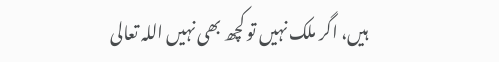ہیں، اگر ملک نہیں تو کچھ بھی نہیں اللہ تعالی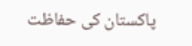پاکستان کی حفاظت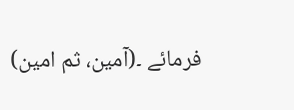فرمائے ۔(آمین، ثم امین)